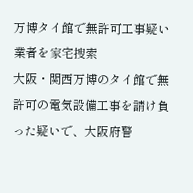万博タイ館で無許可工事疑い 業者を家宅捜索
大阪・関西万博のタイ館で無許可の電気設備工事を請け負った疑いで、大阪府警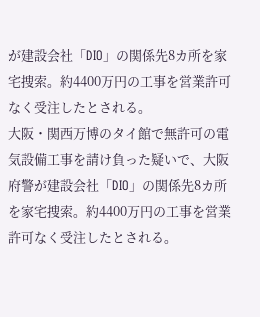が建設会社「DIO」の関係先8カ所を家宅捜索。約4400万円の工事を営業許可なく受注したとされる。
大阪・関西万博のタイ館で無許可の電気設備工事を請け負った疑いで、大阪府警が建設会社「DIO」の関係先8カ所を家宅捜索。約4400万円の工事を営業許可なく受注したとされる。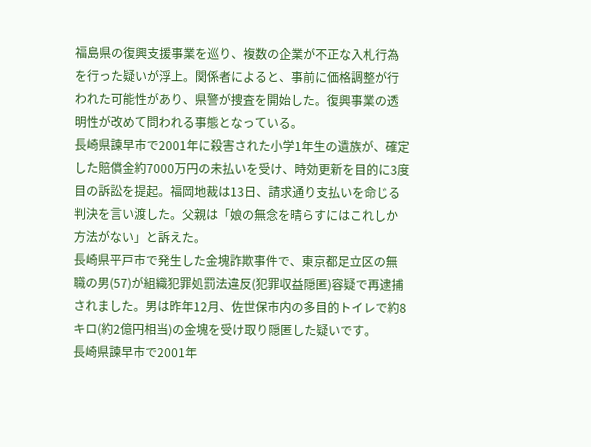福島県の復興支援事業を巡り、複数の企業が不正な入札行為を行った疑いが浮上。関係者によると、事前に価格調整が行われた可能性があり、県警が捜査を開始した。復興事業の透明性が改めて問われる事態となっている。
長崎県諫早市で2001年に殺害された小学1年生の遺族が、確定した賠償金約7000万円の未払いを受け、時効更新を目的に3度目の訴訟を提起。福岡地裁は13日、請求通り支払いを命じる判決を言い渡した。父親は「娘の無念を晴らすにはこれしか方法がない」と訴えた。
長崎県平戸市で発生した金塊詐欺事件で、東京都足立区の無職の男(57)が組織犯罪処罰法違反(犯罪収益隠匿)容疑で再逮捕されました。男は昨年12月、佐世保市内の多目的トイレで約8キロ(約2億円相当)の金塊を受け取り隠匿した疑いです。
長崎県諫早市で2001年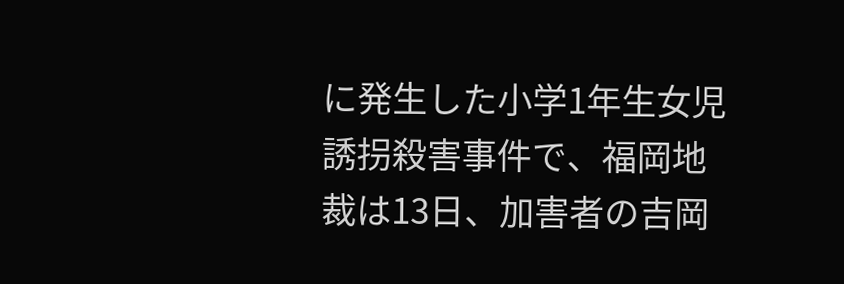に発生した小学1年生女児誘拐殺害事件で、福岡地裁は13日、加害者の吉岡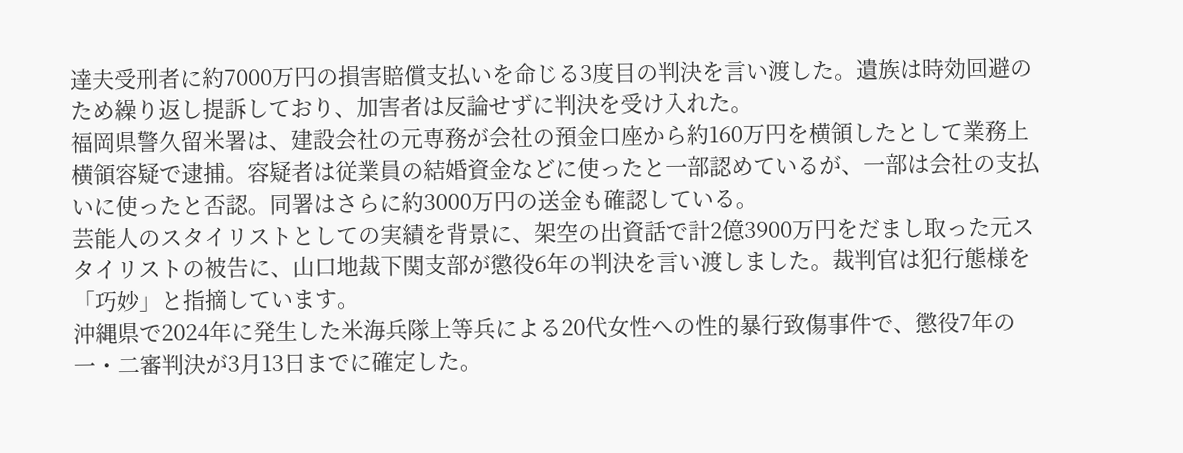達夫受刑者に約7000万円の損害賠償支払いを命じる3度目の判決を言い渡した。遺族は時効回避のため繰り返し提訴しており、加害者は反論せずに判決を受け入れた。
福岡県警久留米署は、建設会社の元専務が会社の預金口座から約160万円を横領したとして業務上横領容疑で逮捕。容疑者は従業員の結婚資金などに使ったと一部認めているが、一部は会社の支払いに使ったと否認。同署はさらに約3000万円の送金も確認している。
芸能人のスタイリストとしての実績を背景に、架空の出資話で計2億3900万円をだまし取った元スタイリストの被告に、山口地裁下関支部が懲役6年の判決を言い渡しました。裁判官は犯行態様を「巧妙」と指摘しています。
沖縄県で2024年に発生した米海兵隊上等兵による20代女性への性的暴行致傷事件で、懲役7年の一・二審判決が3月13日までに確定した。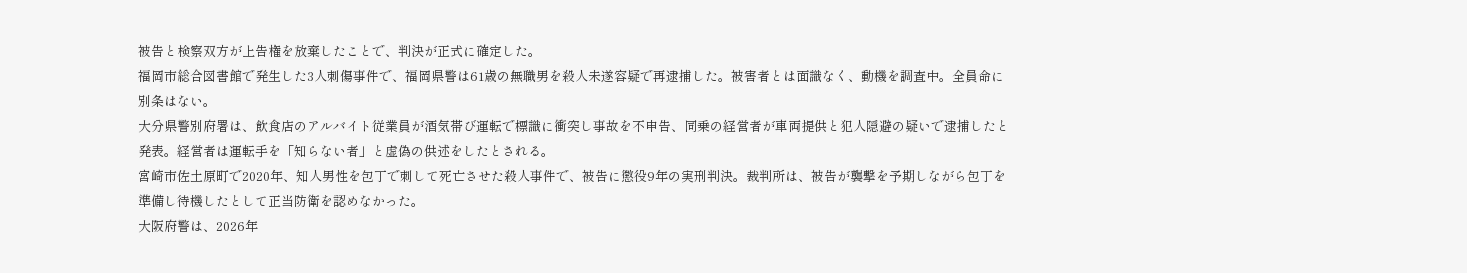被告と検察双方が上告権を放棄したことで、判決が正式に確定した。
福岡市総合図書館で発生した3人刺傷事件で、福岡県警は61歳の無職男を殺人未遂容疑で再逮捕した。被害者とは面識なく、動機を調査中。全員命に別条はない。
大分県警別府署は、飲食店のアルバイト従業員が酒気帯び運転で標識に衝突し事故を不申告、同乗の経営者が車両提供と犯人隠避の疑いで逮捕したと発表。経営者は運転手を「知らない者」と虚偽の供述をしたとされる。
宮崎市佐土原町で2020年、知人男性を包丁で刺して死亡させた殺人事件で、被告に懲役9年の実刑判決。裁判所は、被告が襲撃を予期しながら包丁を準備し待機したとして正当防衛を認めなかった。
大阪府警は、2026年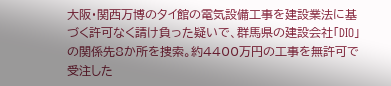大阪・関西万博のタイ館の電気設備工事を建設業法に基づく許可なく請け負った疑いで、群馬県の建設会社「DIO」の関係先8か所を捜索。約4400万円の工事を無許可で受注した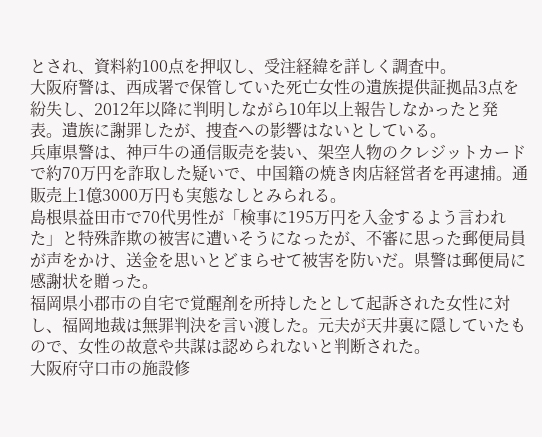とされ、資料約100点を押収し、受注経緯を詳しく調査中。
大阪府警は、西成署で保管していた死亡女性の遺族提供証拠品3点を紛失し、2012年以降に判明しながら10年以上報告しなかったと発表。遺族に謝罪したが、捜査への影響はないとしている。
兵庫県警は、神戸牛の通信販売を装い、架空人物のクレジットカードで約70万円を詐取した疑いで、中国籍の焼き肉店経営者を再逮捕。通販売上1億3000万円も実態なしとみられる。
島根県益田市で70代男性が「検事に195万円を入金するよう言われた」と特殊詐欺の被害に遭いそうになったが、不審に思った郵便局員が声をかけ、送金を思いとどまらせて被害を防いだ。県警は郵便局に感謝状を贈った。
福岡県小郡市の自宅で覚醒剤を所持したとして起訴された女性に対し、福岡地裁は無罪判決を言い渡した。元夫が天井裏に隠していたもので、女性の故意や共謀は認められないと判断された。
大阪府守口市の施設修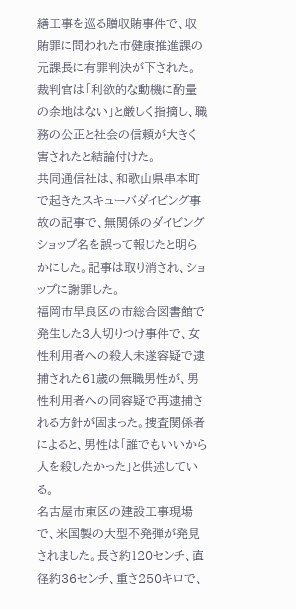繕工事を巡る贈収賄事件で、収賄罪に問われた市健康推進課の元課長に有罪判決が下された。裁判官は「利欲的な動機に酌量の余地はない」と厳しく指摘し、職務の公正と社会の信頼が大きく害されたと結論付けた。
共同通信社は、和歌山県串本町で起きたスキューバダイビング事故の記事で、無関係のダイビングショップ名を誤って報じたと明らかにした。記事は取り消され、ショップに謝罪した。
福岡市早良区の市総合図書館で発生した3人切りつけ事件で、女性利用者への殺人未遂容疑で逮捕された61歳の無職男性が、男性利用者への同容疑で再逮捕される方針が固まった。捜査関係者によると、男性は「誰でもいいから人を殺したかった」と供述している。
名古屋市東区の建設工事現場で、米国製の大型不発弾が発見されました。長さ約120センチ、直径約36センチ、重さ250キロで、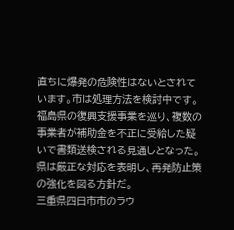直ちに爆発の危険性はないとされています。市は処理方法を検討中です。
福島県の復興支援事業を巡り、複数の事業者が補助金を不正に受給した疑いで書類送検される見通しとなった。県は厳正な対応を表明し、再発防止策の強化を図る方針だ。
三重県四日市市のラウ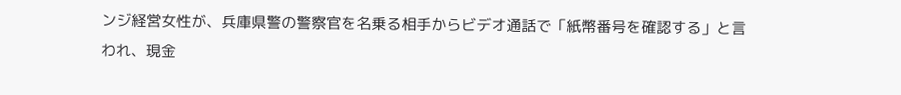ンジ経営女性が、兵庫県警の警察官を名乗る相手からビデオ通話で「紙幣番号を確認する」と言われ、現金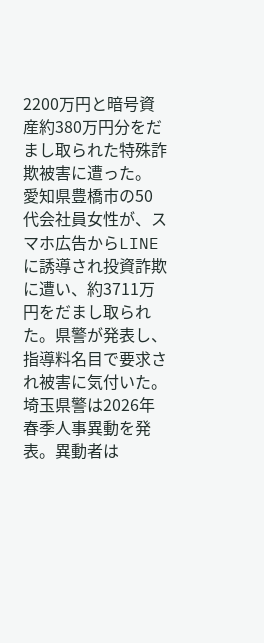2200万円と暗号資産約380万円分をだまし取られた特殊詐欺被害に遭った。
愛知県豊橋市の50代会社員女性が、スマホ広告からLINEに誘導され投資詐欺に遭い、約3711万円をだまし取られた。県警が発表し、指導料名目で要求され被害に気付いた。
埼玉県警は2026年春季人事異動を発表。異動者は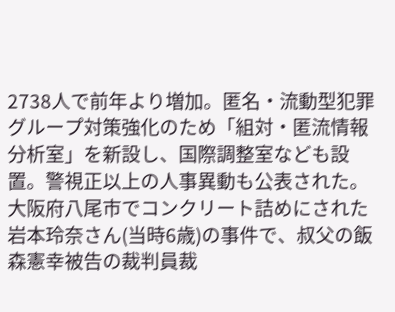2738人で前年より増加。匿名・流動型犯罪グループ対策強化のため「組対・匿流情報分析室」を新設し、国際調整室なども設置。警視正以上の人事異動も公表された。
大阪府八尾市でコンクリート詰めにされた岩本玲奈さん(当時6歳)の事件で、叔父の飯森憲幸被告の裁判員裁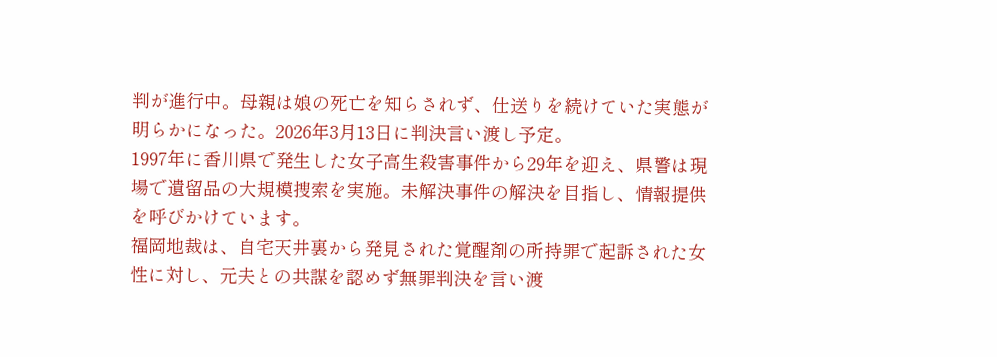判が進行中。母親は娘の死亡を知らされず、仕送りを続けていた実態が明らかになった。2026年3月13日に判決言い渡し予定。
1997年に香川県で発生した女子高生殺害事件から29年を迎え、県警は現場で遺留品の大規模捜索を実施。未解決事件の解決を目指し、情報提供を呼びかけています。
福岡地裁は、自宅天井裏から発見された覚醒剤の所持罪で起訴された女性に対し、元夫との共謀を認めず無罪判決を言い渡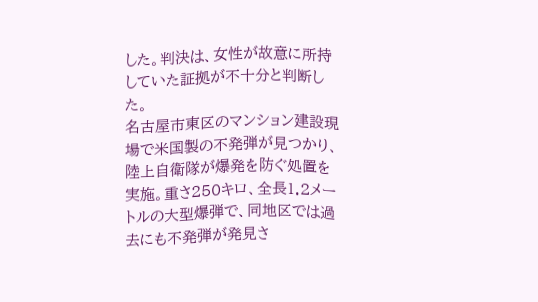した。判決は、女性が故意に所持していた証拠が不十分と判断した。
名古屋市東区のマンション建設現場で米国製の不発弾が見つかり、陸上自衛隊が爆発を防ぐ処置を実施。重さ250キロ、全長1.2メートルの大型爆弾で、同地区では過去にも不発弾が発見さ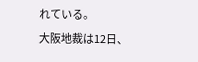れている。
大阪地裁は12日、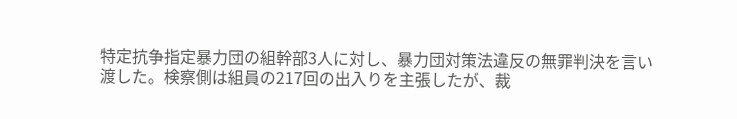特定抗争指定暴力団の組幹部3人に対し、暴力団対策法違反の無罪判決を言い渡した。検察側は組員の217回の出入りを主張したが、裁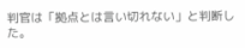判官は「拠点とは言い切れない」と判断した。